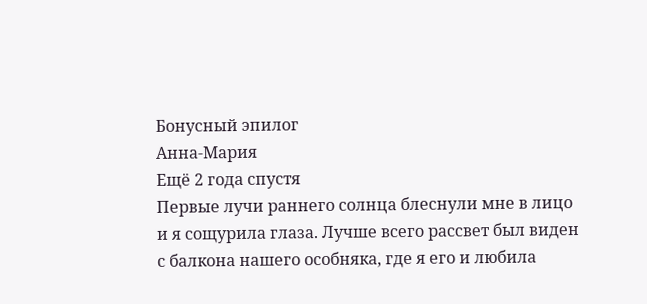Бонусный эпилог
Анна-Мария
Ещё 2 года спустя
Первые лучи раннего солнца блеснули мне в лицо и я сощурила глаза. Лучше всего рассвет был виден с балкона нашего особняка, где я его и любила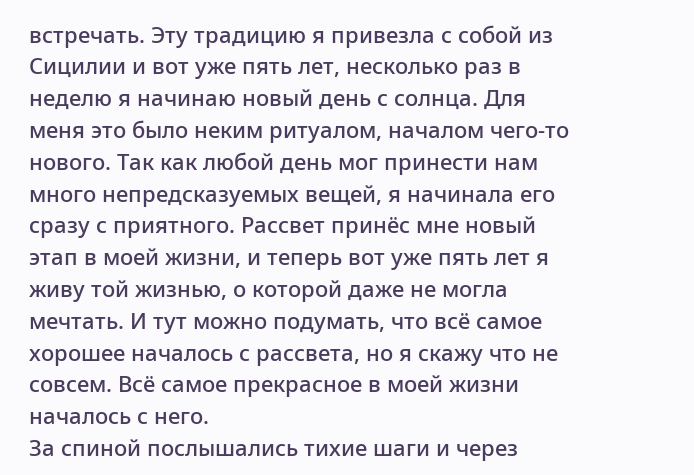встречать. Эту традицию я привезла с собой из Сицилии и вот уже пять лет, несколько раз в неделю я начинаю новый день с солнца. Для меня это было неким ритуалом, началом чего-то нового. Так как любой день мог принести нам много непредсказуемых вещей, я начинала его сразу с приятного. Рассвет принёс мне новый этап в моей жизни, и теперь вот уже пять лет я живу той жизнью, о которой даже не могла мечтать. И тут можно подумать, что всё самое хорошее началось с рассвета, но я скажу что не совсем. Всё самое прекрасное в моей жизни началось с него.
За спиной послышались тихие шаги и через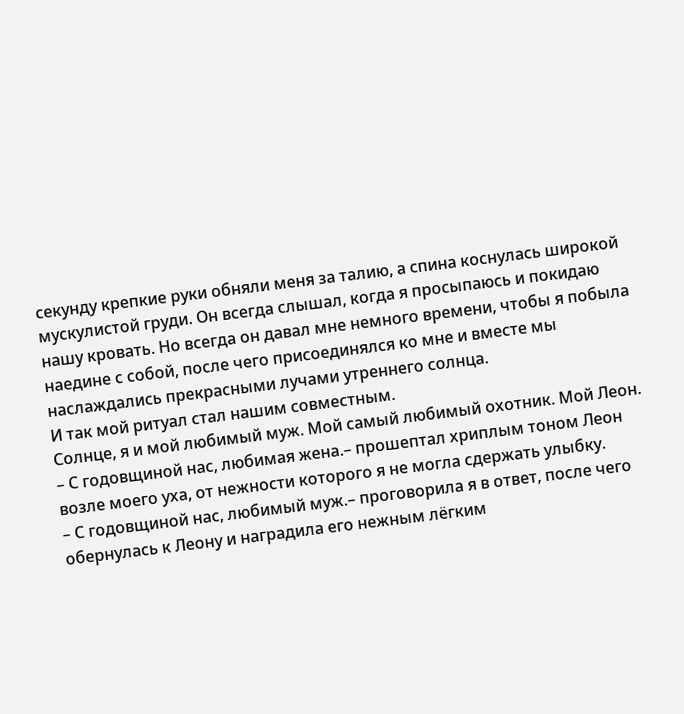секунду крепкие руки обняли меня за талию, а спина коснулась широкой мускулистой груди. Он всегда слышал, когда я просыпаюсь и покидаю нашу кровать. Но всегда он давал мне немного времени, чтобы я побыла наедине с собой, после чего присоединялся ко мне и вместе мы наслаждались прекрасными лучами утреннего солнца.
И так мой ритуал стал нашим совместным.
Солнце, я и мой любимый муж. Мой самый любимый охотник. Мой Леон.
– С годовщиной нас, любимая жена.– прошептал хриплым тоном Леон возле моего уха, от нежности которого я не могла сдержать улыбку.
– С годовщиной нас, любимый муж.– проговорила я в ответ, после чего обернулась к Леону и наградила его нежным лёгким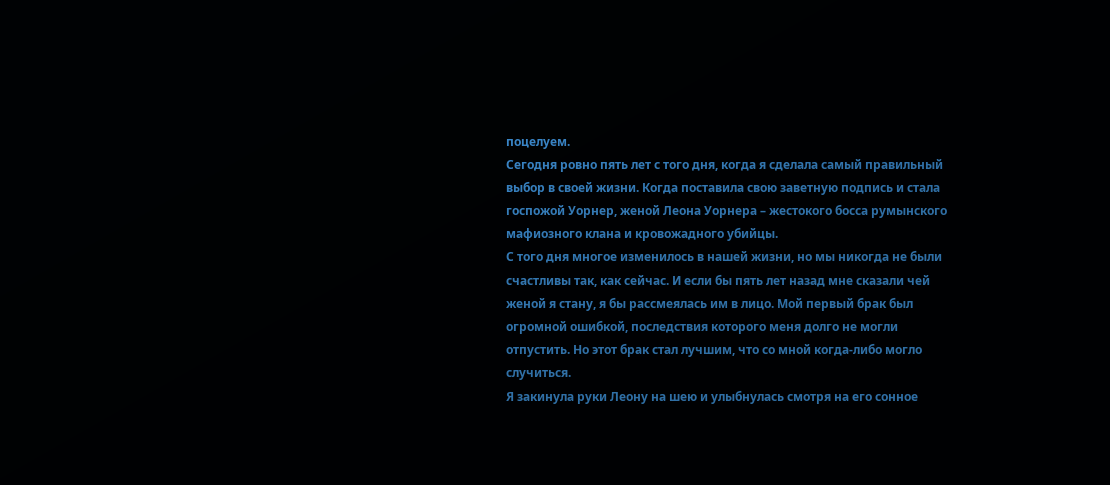поцелуем.
Сегодня ровно пять лет с того дня, когда я сделала самый правильный выбор в своей жизни. Когда поставила свою заветную подпись и стала госпожой Уорнер, женой Леона Уорнера – жестокого босса румынского мафиозного клана и кровожадного убийцы.
С того дня многое изменилось в нашей жизни, но мы никогда не были счастливы так, как сейчас. И если бы пять лет назад мне сказали чей женой я стану, я бы рассмеялась им в лицо. Мой первый брак был огромной ошибкой, последствия которого меня долго не могли отпустить. Но этот брак стал лучшим, что со мной когда-либо могло случиться.
Я закинула руки Леону на шею и улыбнулась смотря на его сонное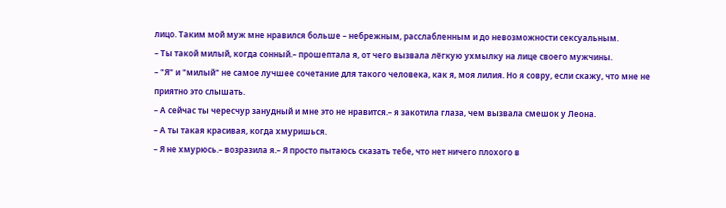лицо. Таким мой муж мне нравился больше – небрежным, расслабленным и до невозможности сексуальным.
– Ты такой милый, когда сонный.– прошептала я, от чего вызвала лёгкую ухмылку на лице своего мужчины.
– "Я" и "милый" не самое лучшее сочетание для такого человека, как я, моя лилия. Но я совру, если скажу, что мне не приятно это слышать.
– А сейчас ты чересчур занудный и мне это не нравится.– я закотила глаза, чем вызвала смешок у Леона.
– А ты такая красивая, когда хмуришься.
– Я не хмурюсь.– возразила я.– Я просто пытаюсь сказать тебе, что нет ничего плохого в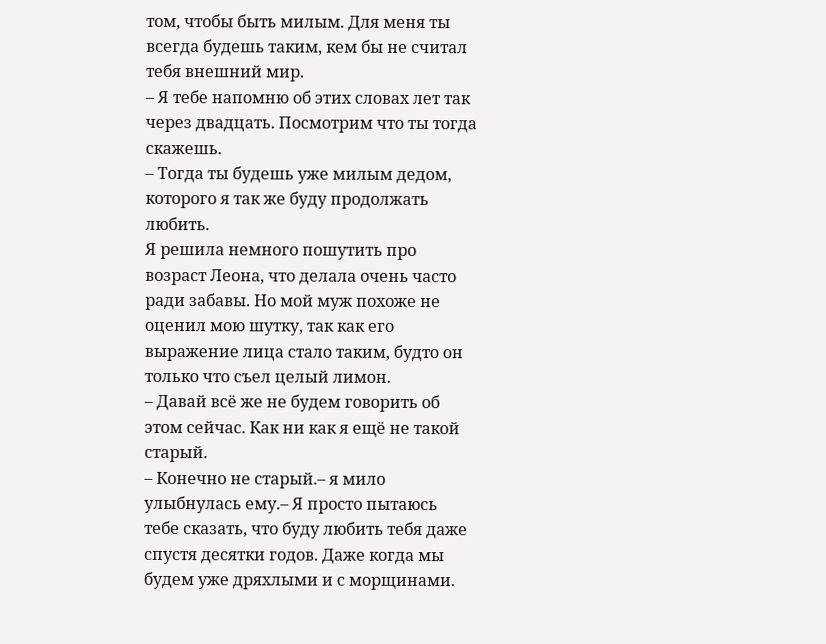том, чтобы быть милым. Для меня ты всегда будешь таким, кем бы не считал тебя внешний мир.
– Я тебе напомню об этих словах лет так через двадцать. Посмотрим что ты тогда скажешь.
– Тогда ты будешь уже милым дедом, которого я так же буду продолжать любить.
Я решила немного пошутить про возраст Леона, что делала очень часто ради забавы. Но мой муж похоже не оценил мою шутку, так как его выражение лица стало таким, будто он только что съел целый лимон.
– Давай всё же не будем говорить об этом сейчас. Как ни как я ещё не такой старый.
– Конечно не старый.– я мило улыбнулась ему.– Я просто пытаюсь тебе сказать, что буду любить тебя даже спустя десятки годов. Даже когда мы будем уже дряхлыми и с морщинами.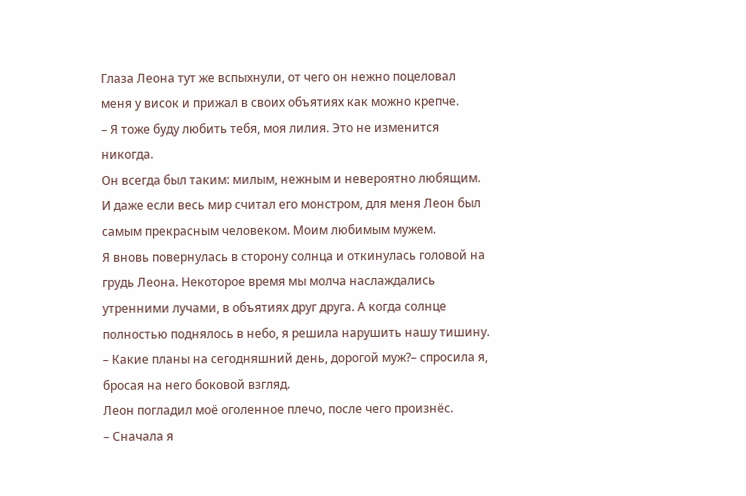Глаза Леона тут же вспыхнули, от чего он нежно поцеловал меня у висок и прижал в своих объятиях как можно крепче.
– Я тоже буду любить тебя, моя лилия. Это не изменится никогда.
Он всегда был таким: милым, нежным и невероятно любящим. И даже если весь мир считал его монстром, для меня Леон был самым прекрасным человеком. Моим любимым мужем.
Я вновь повернулась в сторону солнца и откинулась головой на грудь Леона. Некоторое время мы молча наслаждались утренними лучами, в объятиях друг друга. А когда солнце полностью поднялось в небо, я решила нарушить нашу тишину.
– Какие планы на сегодняшний день, дорогой муж?– спросила я, бросая на него боковой взгляд.
Леон погладил моё оголенное плечо, после чего произнёс.
– Сначала я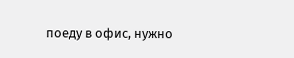поеду в офис, нужно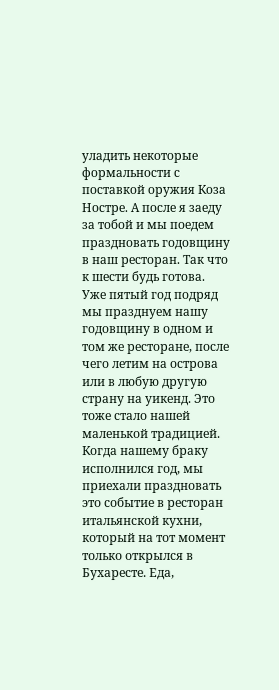уладить некоторые формальности с поставкой оружия Коза Ностре. А после я заеду за тобой и мы поедем праздновать годовщину в наш ресторан. Так что к шести будь готова.
Уже пятый год подряд мы празднуем нашу годовщину в одном и том же ресторане, после чего летим на острова или в любую другую страну на уикенд. Это тоже стало нашей маленькой традицией.
Когда нашему браку исполнился год, мы приехали праздновать это событие в ресторан итальянской кухни, который на тот момент только открылся в Бухаресте. Еда,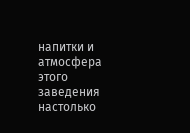напитки и атмосфера этого заведения настолько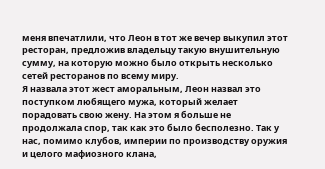меня впечатлили, что Леон в тот же вечер выкупил этот ресторан, предложив владельцу такую внушительную сумму, на которую можно было открыть несколько сетей ресторанов по всему миру.
Я назвала этот жест аморальным, Леон назвал это поступком любящего мужа, который желает порадовать свою жену. На этом я больше не продолжала спор, так как это было бесполезно. Так у нас, помимо клубов, империи по производству оружия и целого мафиозного клана,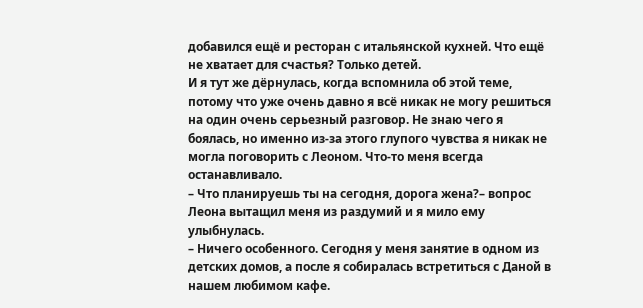добавился ещё и ресторан с итальянской кухней. Что ещё не хватает для счастья? Только детей.
И я тут же дёрнулась, когда вспомнила об этой теме, потому что уже очень давно я всё никак не могу решиться на один очень серьезный разговор. Не знаю чего я боялась, но именно из-за этого глупого чувства я никак не могла поговорить с Леоном. Что-то меня всегда останавливало.
– Что планируешь ты на сегодня, дорога жена?– вопрос Леона вытащил меня из раздумий и я мило ему улыбнулась.
– Ничего особенного. Сегодня у меня занятие в одном из детских домов, а после я собиралась встретиться с Даной в нашем любимом кафе.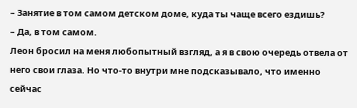– Занятие в том самом детском доме, куда ты чаще всего ездишь?
– Да, в том самом.
Леон бросил на меня любопытный взгляд, а я в свою очередь отвела от него свои глаза. Но что-то внутри мне подсказывало, что именно сейчас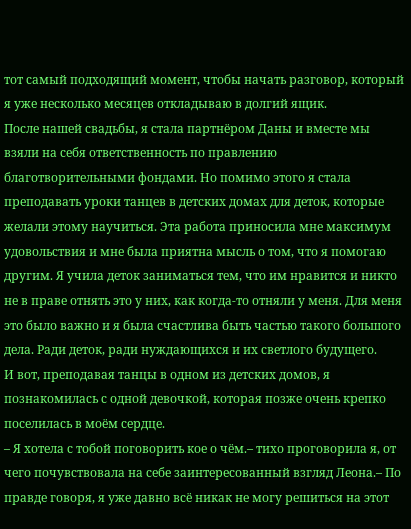тот самый подходящий момент, чтобы начать разговор, который я уже несколько месяцев откладываю в долгий ящик.
После нашей свадьбы, я стала партнёром Даны и вместе мы взяли на себя ответственность по правлению благотворительными фондами. Но помимо этого я стала преподавать уроки танцев в детских домах для деток, которые желали этому научиться. Эта работа приносила мне максимум удовольствия и мне была приятна мысль о том, что я помогаю другим. Я учила деток заниматься тем, что им нравится и никто не в праве отнять это у них, как когда-то отняли у меня. Для меня это было важно и я была счастлива быть частью такого большого дела. Ради деток, ради нуждающихся и их светлого будущего.
И вот, преподавая танцы в одном из детских домов, я познакомилась с одной девочкой, которая позже очень крепко поселилась в моём сердце.
– Я хотела с тобой поговорить кое о чём.– тихо проговорила я, от чего почувствовала на себе заинтересованный взгляд Леона.– По правде говоря, я уже давно всё никак не могу решиться на этот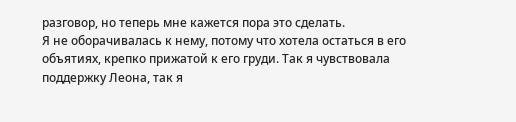разговор, но теперь мне кажется пора это сделать.
Я не оборачивалась к нему, потому что хотела остаться в его объятиях, крепко прижатой к его груди. Так я чувствовала поддержку Леона, так я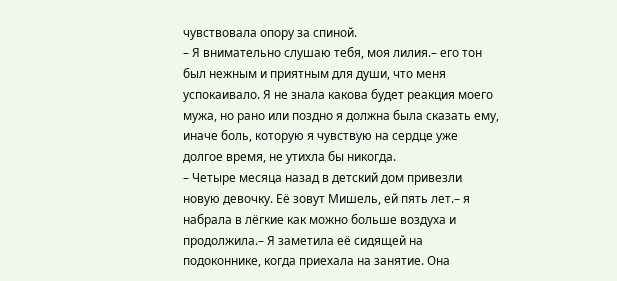чувствовала опору за спиной.
– Я внимательно слушаю тебя, моя лилия.– его тон был нежным и приятным для души, что меня успокаивало. Я не знала какова будет реакция моего мужа, но рано или поздно я должна была сказать ему, иначе боль, которую я чувствую на сердце уже долгое время, не утихла бы никогда.
– Четыре месяца назад в детский дом привезли новую девочку. Её зовут Мишель, ей пять лет.– я набрала в лёгкие как можно больше воздуха и продолжила.– Я заметила её сидящей на подоконнике, когда приехала на занятие. Она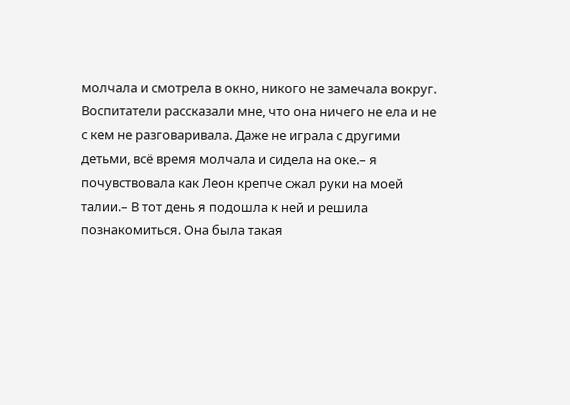молчала и смотрела в окно, никого не замечала вокруг. Воспитатели рассказали мне, что она ничего не ела и не с кем не разговаривала. Даже не играла с другими детьми, всё время молчала и сидела на оке.– я почувствовала как Леон крепче сжал руки на моей талии.– В тот день я подошла к ней и решила познакомиться. Она была такая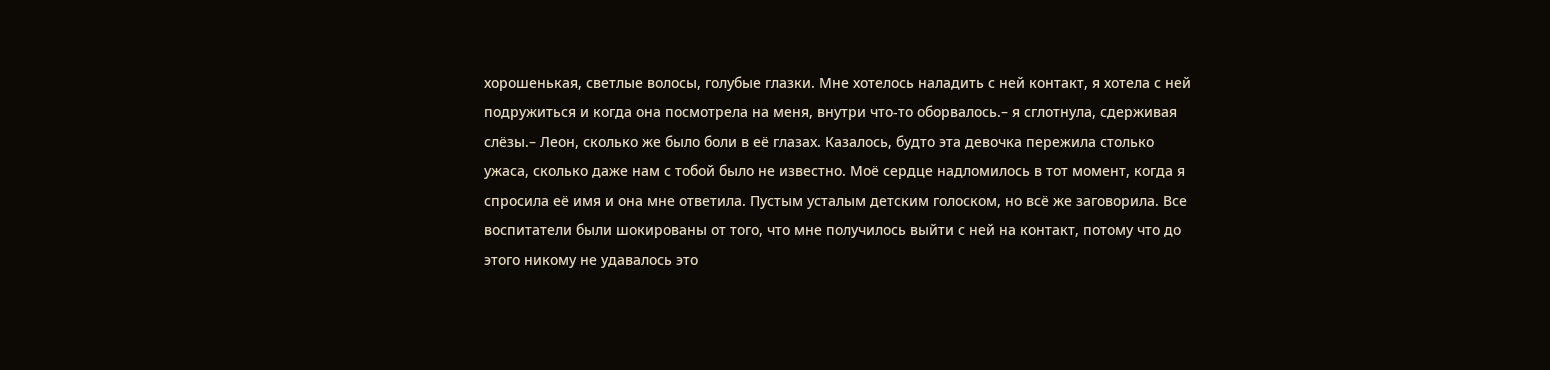хорошенькая, светлые волосы, голубые глазки. Мне хотелось наладить с ней контакт, я хотела с ней подружиться и когда она посмотрела на меня, внутри что-то оборвалось.– я сглотнула, сдерживая слёзы.– Леон, сколько же было боли в её глазах. Казалось, будто эта девочка пережила столько ужаса, сколько даже нам с тобой было не известно. Моё сердце надломилось в тот момент, когда я спросила её имя и она мне ответила. Пустым усталым детским голоском, но всё же заговорила. Все воспитатели были шокированы от того, что мне получилось выйти с ней на контакт, потому что до этого никому не удавалось это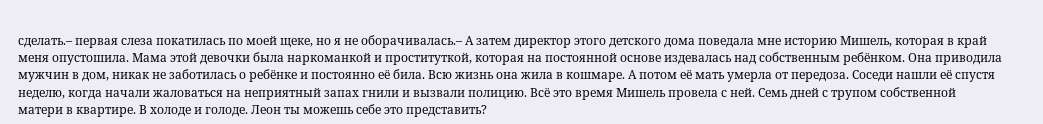сделать.– первая слеза покатилась по моей щеке, но я не оборачивалась.– А затем директор этого детского дома поведала мне историю Мишель, которая в край меня опустошила. Мама этой девочки была наркоманкой и проституткой, которая на постоянной основе издевалась над собственным ребёнком. Она приводила мужчин в дом, никак не заботилась о ребёнке и постоянно её била. Всю жизнь она жила в кошмаре. А потом её мать умерла от передоза. Соседи нашли её спустя неделю, когда начали жаловаться на неприятный запах гнили и вызвали полицию. Всё это время Мишель провела с ней. Семь дней с трупом собственной матери в квартире. В холоде и голоде. Леон ты можешь себе это представить?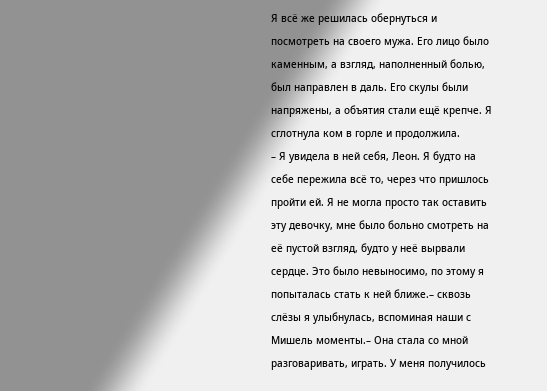Я всё же решилась обернуться и посмотреть на своего мужа. Его лицо было каменным, а взгляд, наполненный болью, был направлен в даль. Его скулы были напряжены, а объятия стали ещё крепче. Я сглотнула ком в горле и продолжила.
– Я увидела в ней себя, Леон. Я будто на себе пережила всё то, через что пришлось пройти ей. Я не могла просто так оставить эту девочку, мне было больно смотреть на её пустой взгляд, будто у неё вырвали сердце. Это было невыносимо, по этому я попыталась стать к ней ближе.– сквозь слёзы я улыбнулась, вспоминая наши с Мишель моменты.– Она стала со мной разговаривать, играть. У меня получилось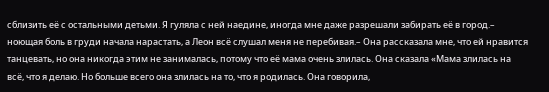сблизить её с остальными детьми. Я гуляла с ней наедине, иногда мне даже разрешали забирать её в город.– ноющая боль в груди начала нарастать, а Леон всё слушал меня не перебивая.– Она рассказала мне, что ей нравится танцевать, но она никогда этим не занималась, потому что её мама очень злилась. Она сказала «Мама злилась на всё, что я делаю. Но больше всего она злилась на то, что я родилась. Она говорила,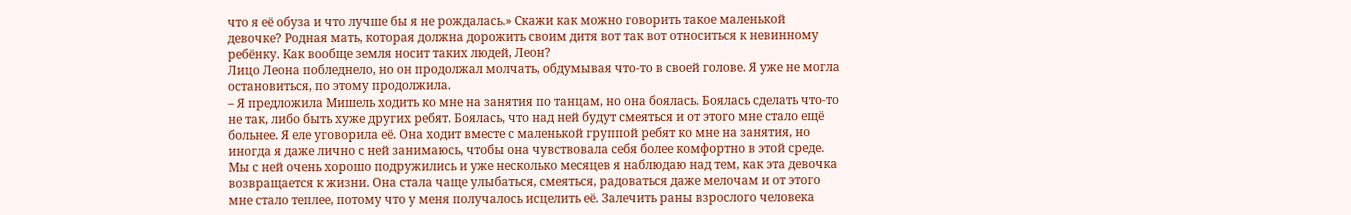что я её обуза и что лучше бы я не рождалась.» Скажи как можно говорить такое маленькой девочке? Родная мать, которая должна дорожить своим дитя вот так вот относиться к невинному ребёнку. Как вообще земля носит таких людей, Леон?
Лицо Леона побледнело, но он продолжал молчать, обдумывая что-то в своей голове. Я уже не могла остановиться, по этому продолжила.
– Я предложила Мишель ходить ко мне на занятия по танцам, но она боялась. Боялась сделать что-то не так, либо быть хуже других ребят. Боялась, что над ней будут смеяться и от этого мне стало ещё больнее. Я еле уговорила её. Она ходит вместе с маленькой группой ребят ко мне на занятия, но иногда я даже лично с ней занимаюсь, чтобы она чувствовала себя более комфортно в этой среде. Мы с ней очень хорошо подружились и уже несколько месяцев я наблюдаю над тем, как эта девочка возвращается к жизни. Она стала чаще улыбаться, смеяться, радоваться даже мелочам и от этого мне стало теплее, потому что у меня получалось исцелить её. Залечить раны взрослого человека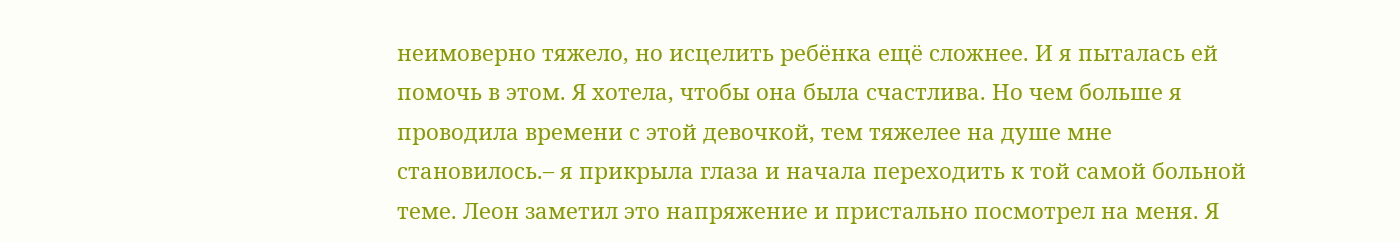неимоверно тяжело, но исцелить ребёнка ещё сложнее. И я пыталась ей помочь в этом. Я хотела, чтобы она была счастлива. Но чем больше я проводила времени с этой девочкой, тем тяжелее на душе мне становилось.– я прикрыла глаза и начала переходить к той самой больной теме. Леон заметил это напряжение и пристально посмотрел на меня. Я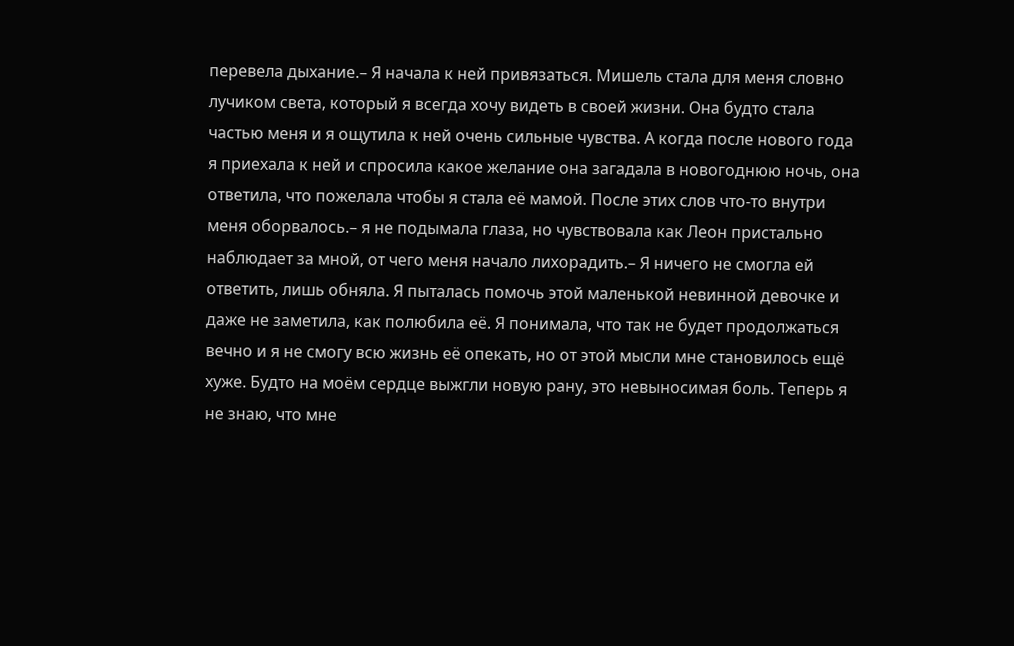перевела дыхание.– Я начала к ней привязаться. Мишель стала для меня словно лучиком света, который я всегда хочу видеть в своей жизни. Она будто стала частью меня и я ощутила к ней очень сильные чувства. А когда после нового года я приехала к ней и спросила какое желание она загадала в новогоднюю ночь, она ответила, что пожелала чтобы я стала её мамой. После этих слов что-то внутри меня оборвалось.– я не подымала глаза, но чувствовала как Леон пристально наблюдает за мной, от чего меня начало лихорадить.– Я ничего не смогла ей ответить, лишь обняла. Я пыталась помочь этой маленькой невинной девочке и даже не заметила, как полюбила её. Я понимала, что так не будет продолжаться вечно и я не смогу всю жизнь её опекать, но от этой мысли мне становилось ещё хуже. Будто на моём сердце выжгли новую рану, это невыносимая боль. Теперь я не знаю, что мне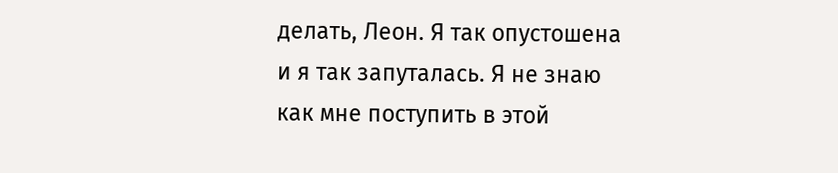делать, Леон. Я так опустошена и я так запуталась. Я не знаю как мне поступить в этой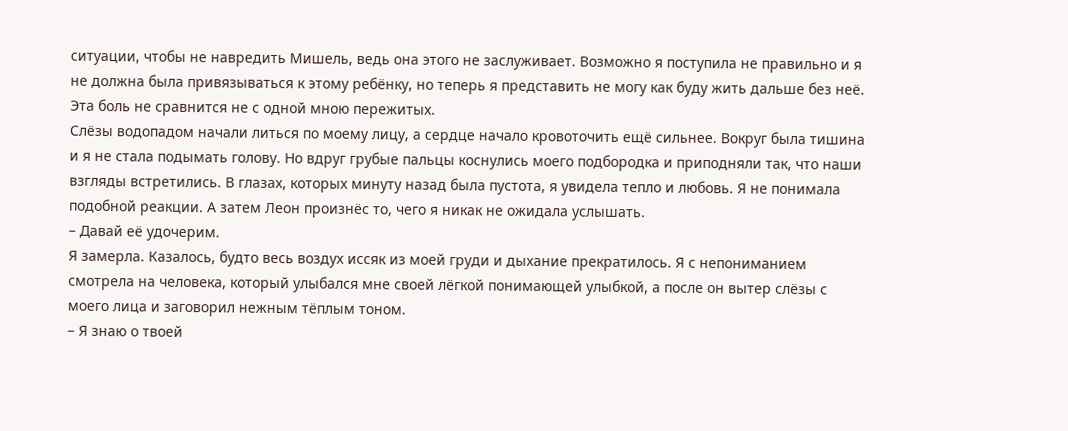ситуации, чтобы не навредить Мишель, ведь она этого не заслуживает. Возможно я поступила не правильно и я не должна была привязываться к этому ребёнку, но теперь я представить не могу как буду жить дальше без неё. Эта боль не сравнится не с одной мною пережитых.
Слёзы водопадом начали литься по моему лицу, а сердце начало кровоточить ещё сильнее. Вокруг была тишина и я не стала подымать голову. Но вдруг грубые пальцы коснулись моего подбородка и приподняли так, что наши взгляды встретились. В глазах, которых минуту назад была пустота, я увидела тепло и любовь. Я не понимала подобной реакции. А затем Леон произнёс то, чего я никак не ожидала услышать.
– Давай её удочерим.
Я замерла. Казалось, будто весь воздух иссяк из моей груди и дыхание прекратилось. Я с непониманием смотрела на человека, который улыбался мне своей лёгкой понимающей улыбкой, а после он вытер слёзы с моего лица и заговорил нежным тёплым тоном.
– Я знаю о твоей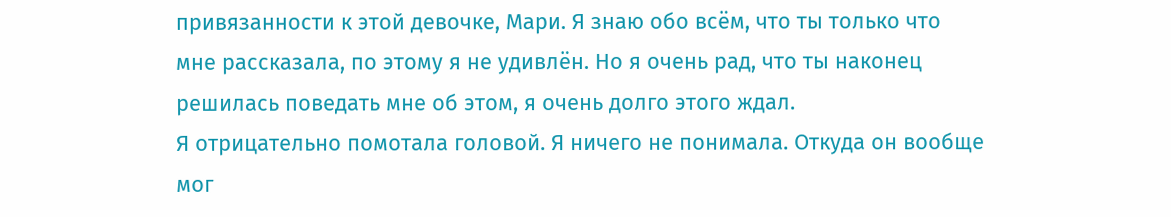привязанности к этой девочке, Мари. Я знаю обо всём, что ты только что мне рассказала, по этому я не удивлён. Но я очень рад, что ты наконец решилась поведать мне об этом, я очень долго этого ждал.
Я отрицательно помотала головой. Я ничего не понимала. Откуда он вообще мог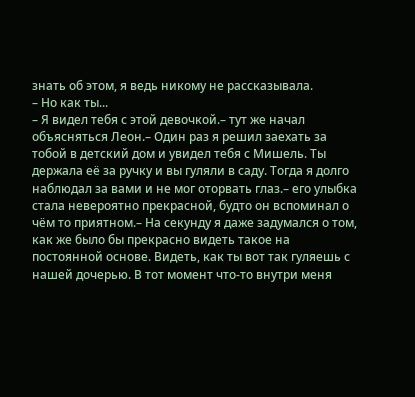знать об этом, я ведь никому не рассказывала.
– Но как ты...
– Я видел тебя с этой девочкой.– тут же начал объясняться Леон.– Один раз я решил заехать за тобой в детский дом и увидел тебя с Мишель. Ты держала её за ручку и вы гуляли в саду. Тогда я долго наблюдал за вами и не мог оторвать глаз.– его улыбка стала невероятно прекрасной, будто он вспоминал о чём то приятном.– На секунду я даже задумался о том, как же было бы прекрасно видеть такое на постоянной основе. Видеть, как ты вот так гуляешь с нашей дочерью. В тот момент что-то внутри меня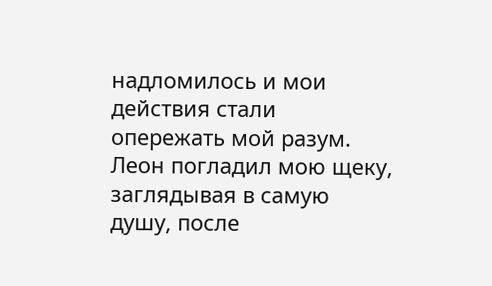надломилось и мои действия стали опережать мой разум.
Леон погладил мою щеку, заглядывая в самую душу, после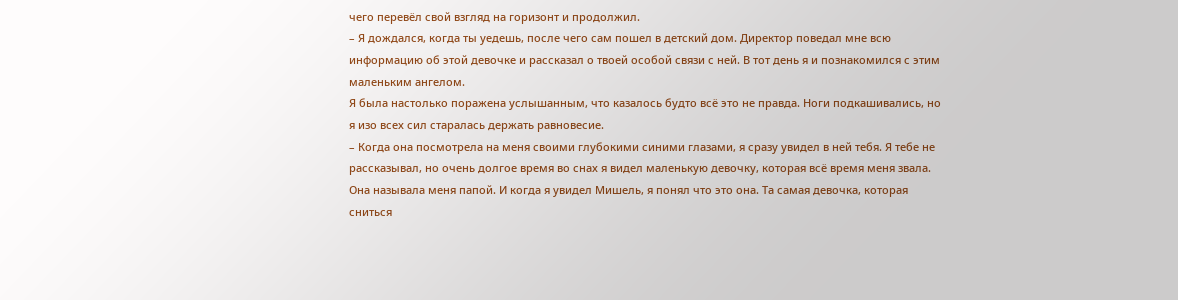чего перевёл свой взгляд на горизонт и продолжил.
– Я дождался, когда ты уедешь, после чего сам пошел в детский дом. Директор поведал мне всю информацию об этой девочке и рассказал о твоей особой связи с ней. В тот день я и познакомился с этим маленьким ангелом.
Я была настолько поражена услышанным, что казалось будто всё это не правда. Ноги подкашивались, но я изо всех сил старалась держать равновесие.
– Когда она посмотрела на меня своими глубокими синими глазами, я сразу увидел в ней тебя. Я тебе не рассказывал, но очень долгое время во снах я видел маленькую девочку, которая всё время меня звала. Она называла меня папой. И когда я увидел Мишель, я понял что это она. Та самая девочка, которая сниться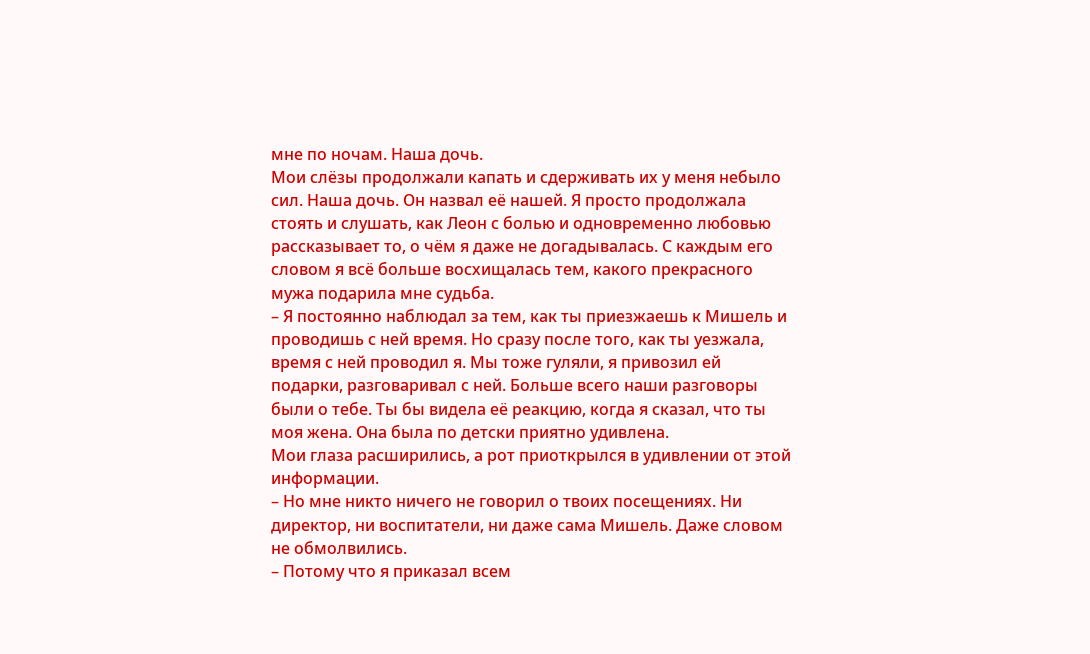мне по ночам. Наша дочь.
Мои слёзы продолжали капать и сдерживать их у меня небыло сил. Наша дочь. Он назвал её нашей. Я просто продолжала стоять и слушать, как Леон с болью и одновременно любовью рассказывает то, о чём я даже не догадывалась. С каждым его словом я всё больше восхищалась тем, какого прекрасного мужа подарила мне судьба.
– Я постоянно наблюдал за тем, как ты приезжаешь к Мишель и проводишь с ней время. Но сразу после того, как ты уезжала, время с ней проводил я. Мы тоже гуляли, я привозил ей подарки, разговаривал с ней. Больше всего наши разговоры были о тебе. Ты бы видела её реакцию, когда я сказал, что ты моя жена. Она была по детски приятно удивлена.
Мои глаза расширились, а рот приоткрылся в удивлении от этой информации.
– Но мне никто ничего не говорил о твоих посещениях. Ни директор, ни воспитатели, ни даже сама Мишель. Даже словом не обмолвились.
– Потому что я приказал всем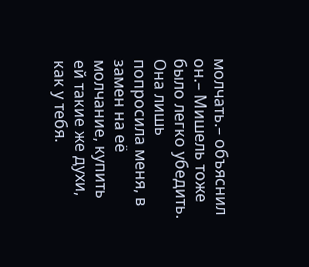молчать.– объяснил он.– Мишель тоже было легко убедить. Она лишь попросила меня, в замен на её молчание, купить ей такие же духи, как у тебя.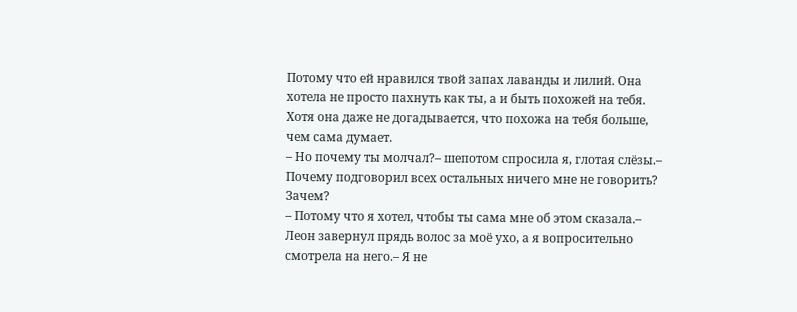Потому что ей нравился твой запах лаванды и лилий. Она хотела не просто пахнуть как ты, а и быть похожей на тебя. Хотя она даже не догадывается, что похожа на тебя больше, чем сама думает.
– Но почему ты молчал?– шепотом спросила я, глотая слёзы.– Почему подговорил всех остальных ничего мне не говорить? Зачем?
– Потому что я хотел, чтобы ты сама мне об этом сказала.– Леон завернул прядь волос за моё ухо, а я вопросительно смотрела на него.– Я не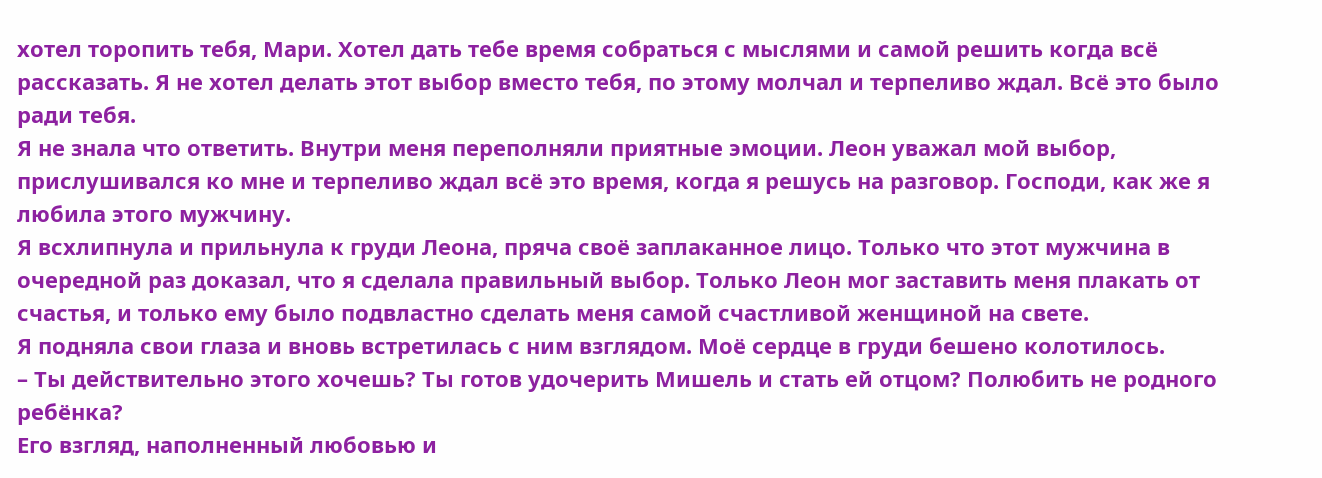хотел торопить тебя, Мари. Хотел дать тебе время собраться с мыслями и самой решить когда всё рассказать. Я не хотел делать этот выбор вместо тебя, по этому молчал и терпеливо ждал. Всё это было ради тебя.
Я не знала что ответить. Внутри меня переполняли приятные эмоции. Леон уважал мой выбор, прислушивался ко мне и терпеливо ждал всё это время, когда я решусь на разговор. Господи, как же я любила этого мужчину.
Я всхлипнула и прильнула к груди Леона, пряча своё заплаканное лицо. Только что этот мужчина в очередной раз доказал, что я сделала правильный выбор. Только Леон мог заставить меня плакать от счастья, и только ему было подвластно сделать меня самой счастливой женщиной на свете.
Я подняла свои глаза и вновь встретилась с ним взглядом. Моё сердце в груди бешено колотилось.
– Ты действительно этого хочешь? Ты готов удочерить Мишель и стать ей отцом? Полюбить не родного ребёнка?
Его взгляд, наполненный любовью и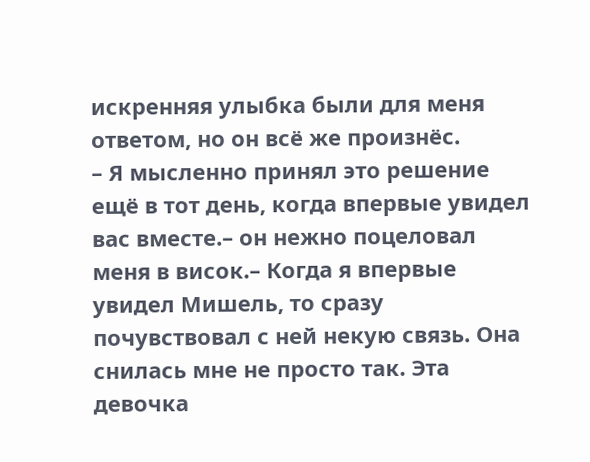искренняя улыбка были для меня ответом, но он всё же произнёс.
– Я мысленно принял это решение ещё в тот день, когда впервые увидел вас вместе.– он нежно поцеловал меня в висок.– Когда я впервые увидел Мишель, то сразу почувствовал с ней некую связь. Она снилась мне не просто так. Эта девочка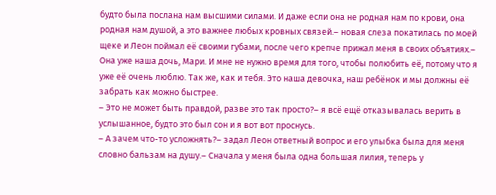будто была послана нам высшими силами. И даже если она не родная нам по крови, она родная нам душой, а это важнее любых кровных связей.– новая слеза покатилась по моей щеке и Леон поймал её своими губами, после чего крепче прижал меня в своих объятиях.– Она уже наша дочь, Мари. И мне не нужно время для того, чтобы полюбить её, потому что я уже её очень люблю. Так же, как и тебя. Это наша девочка, наш ребёнок и мы должны её забрать как можно быстрее.
– Это не может быть правдой, разве это так просто?– я всё ещё отказывалась верить в услышанное, будто это был сон и я вот вот проснусь.
– А зачем что-то усложнять?– задал Леон ответный вопрос и его улыбка была для меня словно бальзам на душу.– Сначала у меня была одна большая лилия, теперь у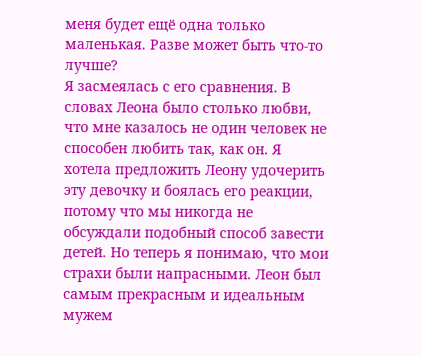меня будет ещё одна только маленькая. Разве может быть что-то лучше?
Я засмеялась с его сравнения. В словах Леона было столько любви, что мне казалось не один человек не способен любить так, как он. Я хотела предложить Леону удочерить эту девочку и боялась его реакции, потому что мы никогда не обсуждали подобный способ завести детей. Но теперь я понимаю, что мои страхи были напрасными. Леон был самым прекрасным и идеальным мужем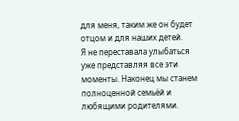для меня, таким же он будет отцом и для наших детей.
Я не переставала улыбаться уже представляя все эти моменты. Наконец мы станем полноценной семьёй и любящими родителями.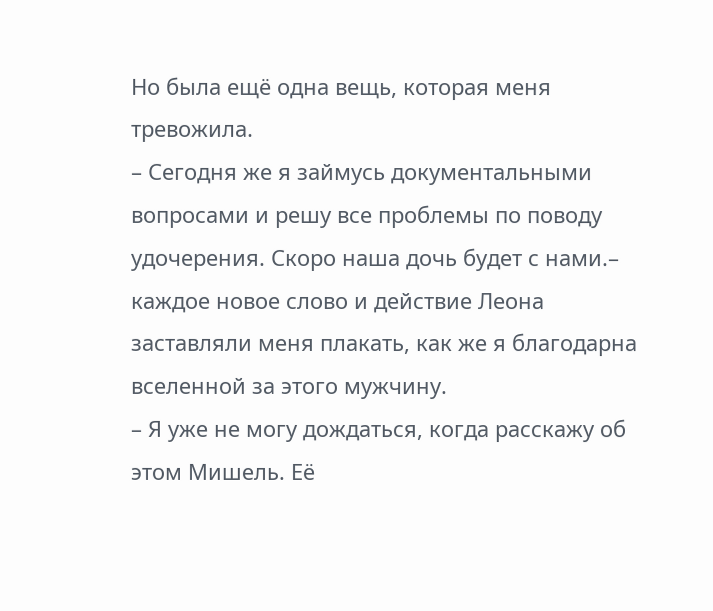Но была ещё одна вещь, которая меня тревожила.
– Сегодня же я займусь документальными вопросами и решу все проблемы по поводу удочерения. Скоро наша дочь будет с нами.– каждое новое слово и действие Леона заставляли меня плакать, как же я благодарна вселенной за этого мужчину.
– Я уже не могу дождаться, когда расскажу об этом Мишель. Её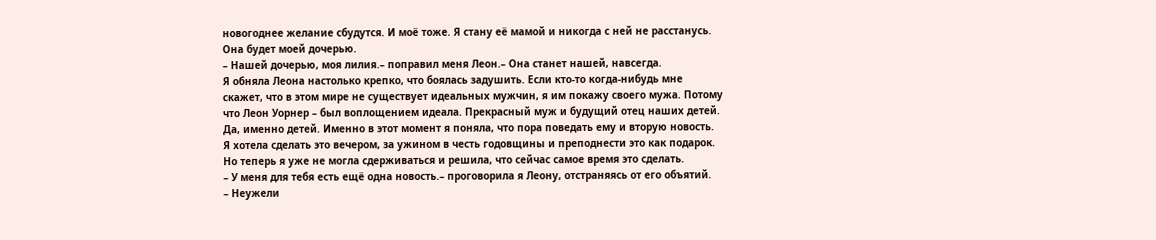новогоднее желание сбудутся. И моё тоже. Я стану её мамой и никогда с ней не расстанусь. Она будет моей дочерью.
– Нашей дочерью, моя лилия.– поправил меня Леон.– Она станет нашей, навсегда.
Я обняла Леона настолько крепко, что боялась задушить. Если кто-то когда-нибудь мне скажет, что в этом мире не существует идеальных мужчин, я им покажу своего мужа. Потому что Леон Уорнер – был воплощением идеала. Прекрасный муж и будущий отец наших детей. Да, именно детей. Именно в этот момент я поняла, что пора поведать ему и вторую новость.
Я хотела сделать это вечером, за ужином в честь годовщины и преподнести это как подарок. Но теперь я уже не могла сдерживаться и решила, что сейчас самое время это сделать.
– У меня для тебя есть ещё одна новость.– проговорила я Леону, отстраняясь от его объятий.
– Неужели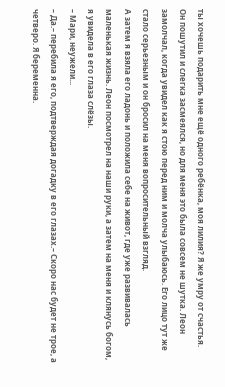ты хочешь подарить мне ещё одного ребёнка, моя лилия? Я же умру от счастья.
Он пошутил и слегка засмеялся, но для меня это была совсем не шутка. Леон замолчал, когда увидел как я стою перед ним и молча улыбаюсь. Его лицо тут же стало серьезным и он бросил на меня вопросительный взгляд.
А затем я взяла его ладонь и положила себе на живот, где уже развивалась маленькая жизнь. Леон посмотрел на наши руки, а затем на меня и клянусь богом, я увидела в его глаза слёзы.
– Мари, неужели...
– Да.– перебила я его, подтверждая догадку в его глазах.– Скоро нас будет не трое, а четверо. Я беременна.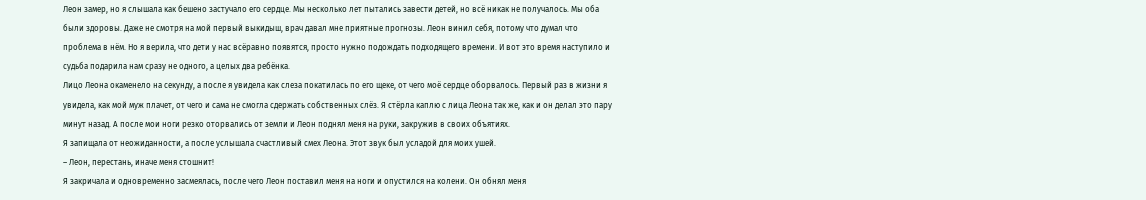Леон замер, но я слышала как бешено застучало его сердце. Мы несколько лет пытались завести детей, но всё никак не получалось. Мы оба были здоровы. Даже не смотря на мой первый выкидыш, врач давал мне приятные прогнозы. Леон винил себя, потому что думал что проблема в нём. Но я верила, что дети у нас всёравно появятся, просто нужно подождать подходящего времени. И вот это время наступило и судьба подарила нам сразу не одного, а целых два ребёнка.
Лицо Леона окаменело на секунду, а после я увидела как слеза покатилась по его щеке, от чего моё сердце оборвалось. Первый раз в жизни я увидела, как мой муж плачет, от чего и сама не смогла сдержать собственных слёз. Я стёрла каплю с лица Леона так же, как и он делал это пару минут назад. А после мои ноги резко оторвались от земли и Леон поднял меня на руки, закружив в своих объятиях.
Я запищала от неожиданности, а после услышала счастливый смех Леона. Этот звук был усладой для моих ушей.
– Леон, перестань, иначе меня стошнит!
Я закричала и одновременно засмеялась, после чего Леон поставил меня на ноги и опустился на колени. Он обнял меня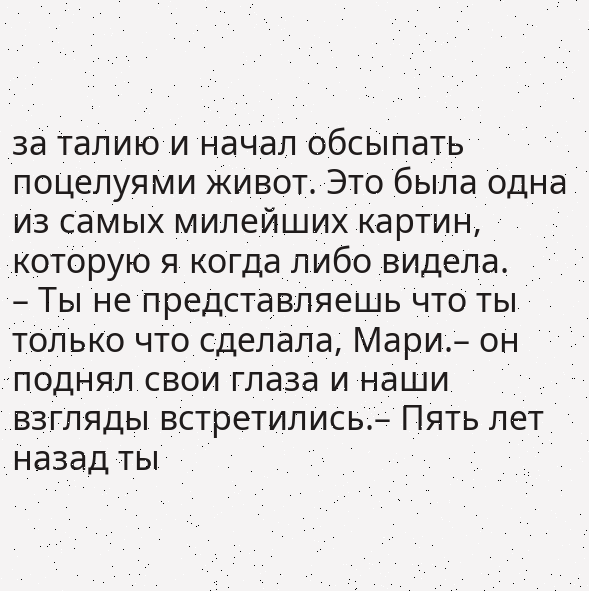за талию и начал обсыпать поцелуями живот. Это была одна из самых милейших картин, которую я когда либо видела.
– Ты не представляешь что ты только что сделала, Мари.– он поднял свои глаза и наши взгляды встретились.– Пять лет назад ты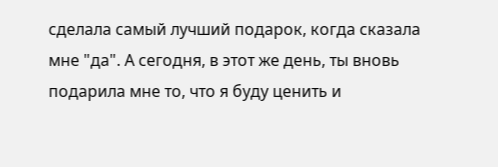сделала самый лучший подарок, когда сказала мне "да". А сегодня, в этот же день, ты вновь подарила мне то, что я буду ценить и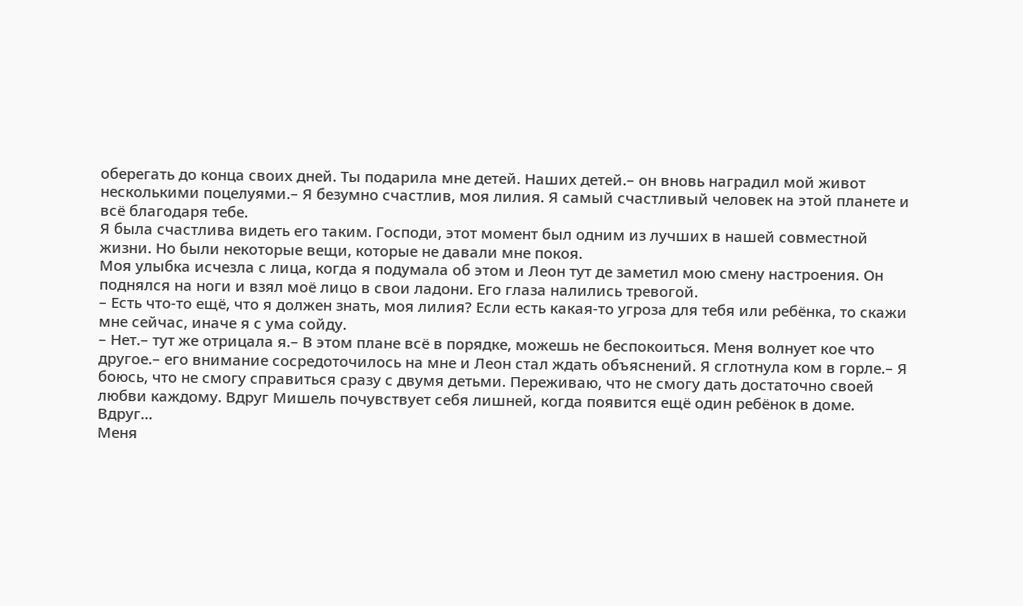оберегать до конца своих дней. Ты подарила мне детей. Наших детей.– он вновь наградил мой живот несколькими поцелуями.– Я безумно счастлив, моя лилия. Я самый счастливый человек на этой планете и всё благодаря тебе.
Я была счастлива видеть его таким. Господи, этот момент был одним из лучших в нашей совместной жизни. Но были некоторые вещи, которые не давали мне покоя.
Моя улыбка исчезла с лица, когда я подумала об этом и Леон тут де заметил мою смену настроения. Он поднялся на ноги и взял моё лицо в свои ладони. Его глаза налились тревогой.
– Есть что-то ещё, что я должен знать, моя лилия? Если есть какая-то угроза для тебя или ребёнка, то скажи мне сейчас, иначе я с ума сойду.
– Нет.– тут же отрицала я.– В этом плане всё в порядке, можешь не беспокоиться. Меня волнует кое что другое.– его внимание сосредоточилось на мне и Леон стал ждать объяснений. Я сглотнула ком в горле.– Я боюсь, что не смогу справиться сразу с двумя детьми. Переживаю, что не смогу дать достаточно своей любви каждому. Вдруг Мишель почувствует себя лишней, когда появится ещё один ребёнок в доме. Вдруг...
Меня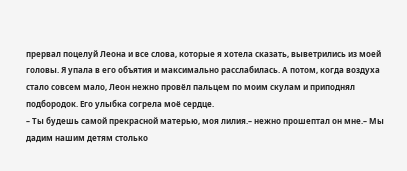прервал поцелуй Леона и все слова, которые я хотела сказать, выветрились из моей головы. Я упала в его объятия и максимально расслабилась. А потом, когда воздуха стало совсем мало, Леон нежно провёл пальцем по моим скулам и приподнял подбородок. Его улыбка согрела моё сердце.
– Ты будешь самой прекрасной матерью, моя лилия.– нежно прошептал он мне.– Мы дадим нашим детям столько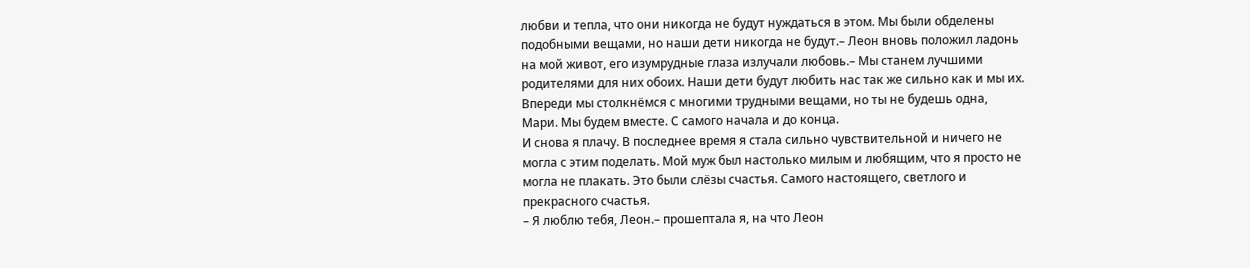любви и тепла, что они никогда не будут нуждаться в этом. Мы были обделены подобными вещами, но наши дети никогда не будут.– Леон вновь положил ладонь на мой живот, его изумрудные глаза излучали любовь.– Мы станем лучшими родителями для них обоих. Наши дети будут любить нас так же сильно как и мы их. Впереди мы столкнёмся с многими трудными вещами, но ты не будешь одна, Мари. Мы будем вместе. С самого начала и до конца.
И снова я плачу. В последнее время я стала сильно чувствительной и ничего не могла с этим поделать. Мой муж был настолько милым и любящим, что я просто не могла не плакать. Это были слёзы счастья. Самого настоящего, светлого и прекрасного счастья.
– Я люблю тебя, Леон.– прошептала я, на что Леон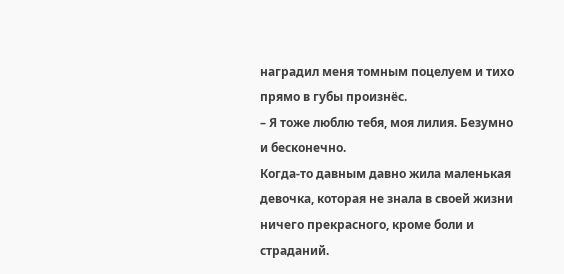наградил меня томным поцелуем и тихо прямо в губы произнёс.
– Я тоже люблю тебя, моя лилия. Безумно и бесконечно.
Когда-то давным давно жила маленькая девочка, которая не знала в своей жизни ничего прекрасного, кроме боли и страданий.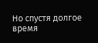Но спустя долгое время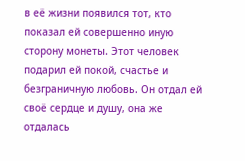в её жизни появился тот, кто показал ей совершенно иную сторону монеты. Этот человек подарил ей покой, счастье и безграничную любовь. Он отдал ей своё сердце и душу, она же отдалась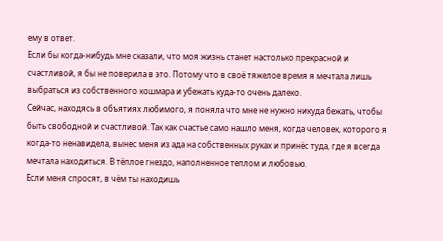ему в ответ.
Если бы когда-нибудь мне сказали, что моя жизнь станет настолько прекрасной и счастливой, я бы не поверила в это. Потому что в своё тяжелое время я мечтала лишь выбраться из собственного кошмара и убежать куда-то очень далеко.
Сейчас, находясь в объятиях любимого, я поняла что мне не нужно никуда бежать, чтобы быть свободной и счастливой. Так как счастье само нашло меня, когда человек, которого я когда-то ненавидела, вынес меня из ада на собственных руках и принёс туда, где я всегда мечтала находиться. В тёплое гнездо, наполненное теплом и любовью.
Если меня спросят, в чём ты находишь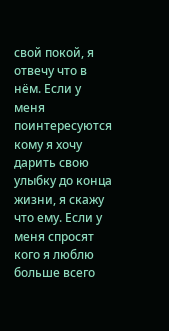свой покой, я отвечу что в нём. Если у меня поинтересуются кому я хочу дарить свою улыбку до конца жизни, я скажу что ему. Если у меня спросят кого я люблю больше всего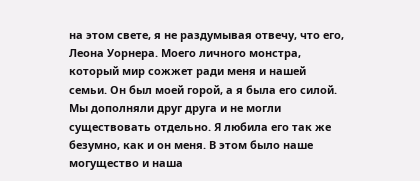на этом свете, я не раздумывая отвечу, что его, Леона Уорнера. Моего личного монстра, который мир сожжет ради меня и нашей семьи. Он был моей горой, а я была его силой. Мы дополняли друг друга и не могли существовать отдельно. Я любила его так же безумно, как и он меня. В этом было наше могущество и наша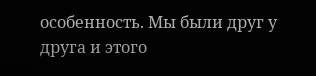особенность. Мы были друг у друга и этого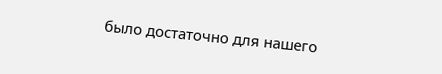было достаточно для нашего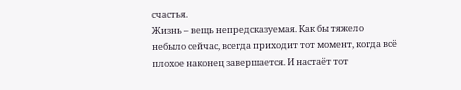счастья.
Жизнь – вещь непредсказуемая. Как бы тяжело небыло сейчас, всегда приходит тот момент, когда всё плохое наконец завершается. И настаёт тот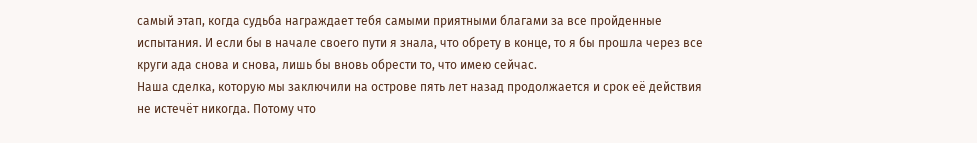самый этап, когда судьба награждает тебя самыми приятными благами за все пройденные испытания. И если бы в начале своего пути я знала, что обрету в конце, то я бы прошла через все круги ада снова и снова, лишь бы вновь обрести то, что имею сейчас.
Наша сделка, которую мы заключили на острове пять лет назад продолжается и срок её действия не истечёт никогда. Потому что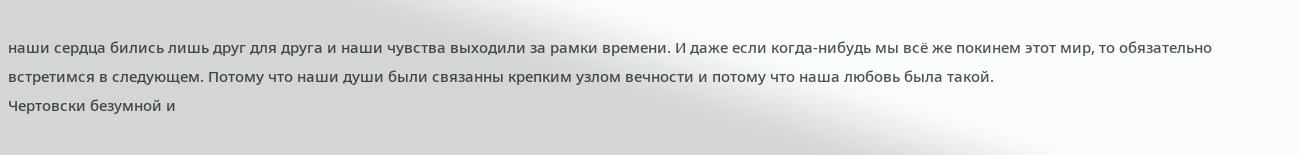наши сердца бились лишь друг для друга и наши чувства выходили за рамки времени. И даже если когда-нибудь мы всё же покинем этот мир, то обязательно встретимся в следующем. Потому что наши души были связанны крепким узлом вечности и потому что наша любовь была такой.
Чертовски безумной и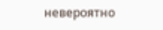невероятно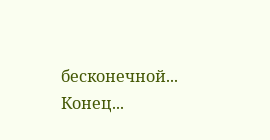бесконечной...
Конец...